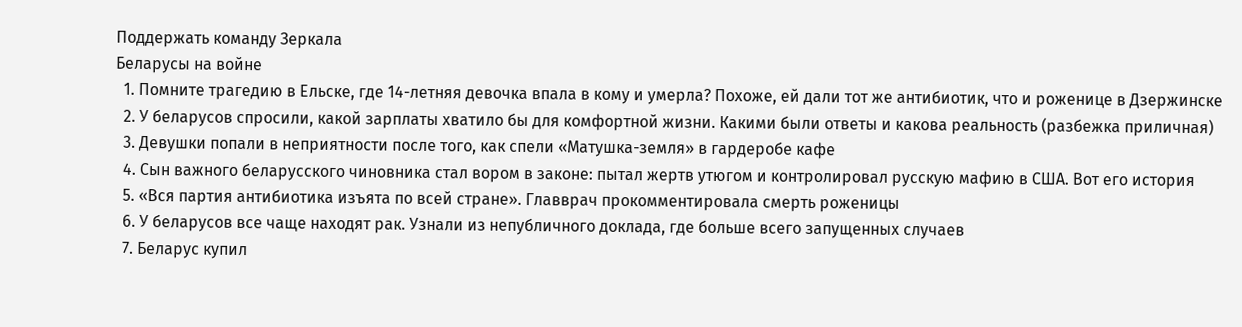Поддержать команду Зеркала
Беларусы на войне
  1. Помните трагедию в Ельске, где 14-летняя девочка впала в кому и умерла? Похоже, ей дали тот же антибиотик, что и роженице в Дзержинске
  2. У беларусов спросили, какой зарплаты хватило бы для комфортной жизни. Какими были ответы и какова реальность (разбежка приличная)
  3. Девушки попали в неприятности после того, как спели «Матушка-земля» в гардеробе кафе
  4. Сын важного беларусского чиновника стал вором в законе: пытал жертв утюгом и контролировал русскую мафию в США. Вот его история
  5. «Вся партия антибиотика изъята по всей стране». Главврач прокомментировала смерть роженицы
  6. У беларусов все чаще находят рак. Узнали из непубличного доклада, где больше всего запущенных случаев
  7. Беларус купил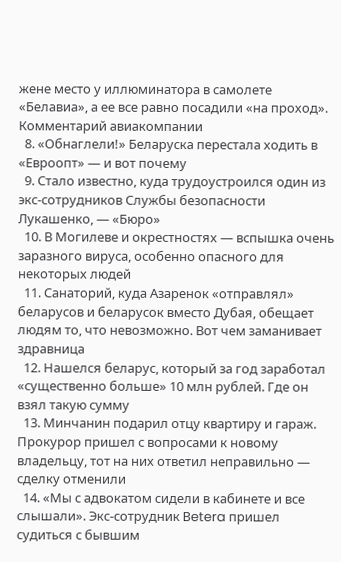жене место у иллюминатора в самолете «Белавиа», а ее все равно посадили «на проход». Комментарий авиакомпании
  8. «Обнаглели!» Беларуска перестала ходить в «Евроопт» — и вот почему
  9. Стало известно, куда трудоустроился один из экс-сотрудников Службы безопасности Лукашенко, — «Бюро»
  10. В Могилеве и окрестностях — вспышка очень заразного вируса, особенно опасного для некоторых людей
  11. Санаторий, куда Азаренок «отправлял» беларусов и беларусок вместо Дубая, обещает людям то, что невозможно. Вот чем заманивает здравница
  12. Нашелся беларус, который за год заработал «существенно больше» 10 млн рублей. Где он взял такую сумму
  13. Минчанин подарил отцу квартиру и гараж. Прокурор пришел с вопросами к новому владельцу, тот на них ответил неправильно — сделку отменили
  14. «Мы с адвокатом сидели в кабинете и все слышали». Экс-сотрудник Betera пришел судиться с бывшим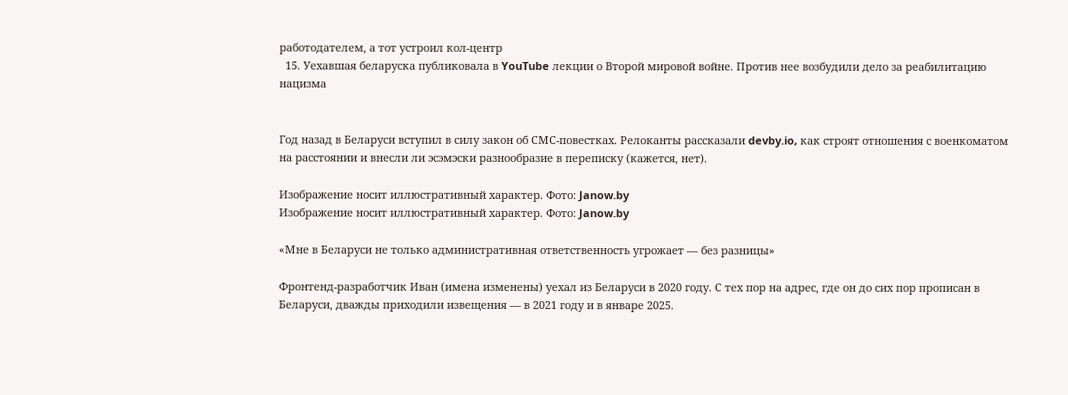работодателем, а тот устроил кол-центр
  15. Уехавшая беларуска публиковала в YouTube лекции о Второй мировой войне. Против нее возбудили дело за реабилитацию нацизма


Год назад в Беларуси вступил в силу закон об СМС-повестках. Релоканты рассказали devby.io, как строят отношения с военкоматом на расстоянии и внесли ли эсэмэски разнообразие в переписку (кажется, нет).

Изображение носит иллюстративный характер. Фото: Janow.by
Изображение носит иллюстративный характер. Фото: Janow.by

«Мне в Беларуси не только административная ответственность угрожает — без разницы»

Фронтенд-разработчик Иван (имена изменены) уехал из Беларуси в 2020 году. С тех пор на адрес, где он до сих пор прописан в Беларуси, дважды приходили извещения — в 2021 году и в январе 2025.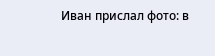Иван прислал фото: в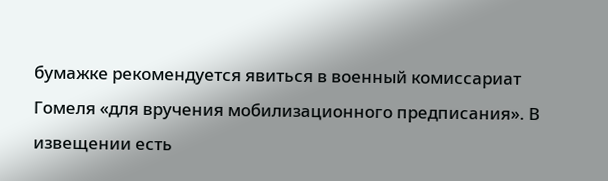бумажке рекомендуется явиться в военный комиссариат Гомеля «для вручения мобилизационного предписания». В извещении есть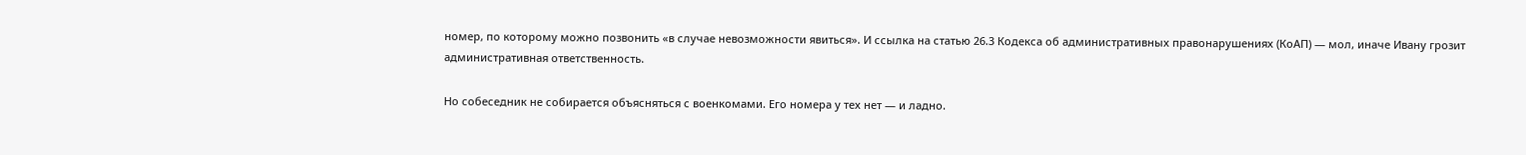номер, по которому можно позвонить «в случае невозможности явиться». И ссылка на статью 26.3 Кодекса об административных правонарушениях (КоАП) — мол, иначе Ивану грозит административная ответственность.

Но собеседник не собирается объясняться с военкомами. Его номера у тех нет — и ладно.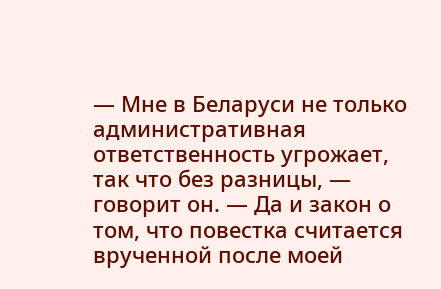— Мне в Беларуси не только административная ответственность угрожает, так что без разницы, — говорит он. — Да и закон о том, что повестка считается врученной после моей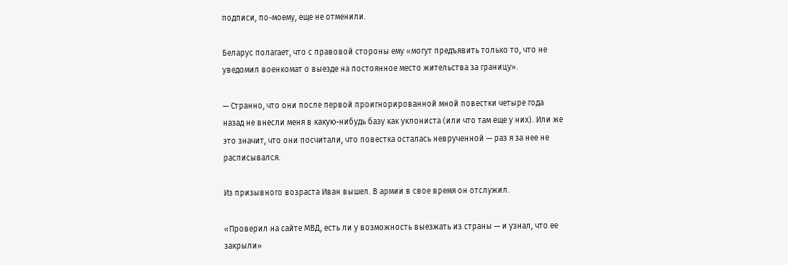подписи, по-моему, еще не отменили.

Беларус полагает, что с правовой стороны ему «могут предъявить только то, что не уведомил военкомат о выезде на постоянное место жительства за границу».

— Странно, что они после первой проигнорированной мной повестки четыре года назад не внесли меня в какую-нибудь базу как уклониста (или что там еще у них). Или же это значит, что они посчитали, что повестка осталась неврученной — раз я за нее не расписывался.

Из призывного возраста Иван вышел. В армии в свое время он отслужил.

«Проверил на сайте МВД, есть ли у возможность выезжать из страны — и узнал, что ее закрыли»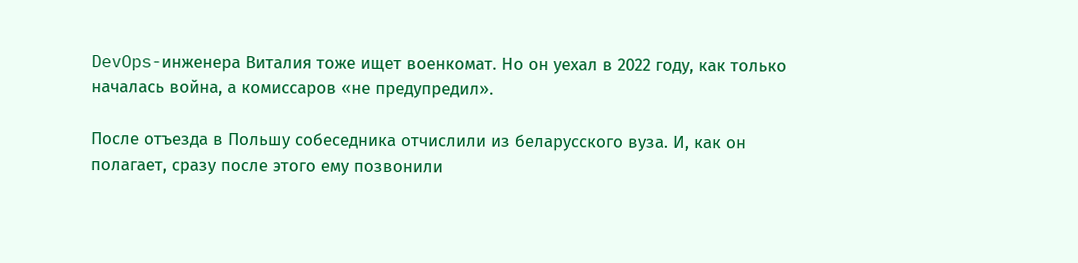DevOps-инженера Виталия тоже ищет военкомат. Но он уехал в 2022 году, как только началась война, а комиссаров «не предупредил».

После отъезда в Польшу собеседника отчислили из беларусского вуза. И, как он полагает, сразу после этого ему позвонили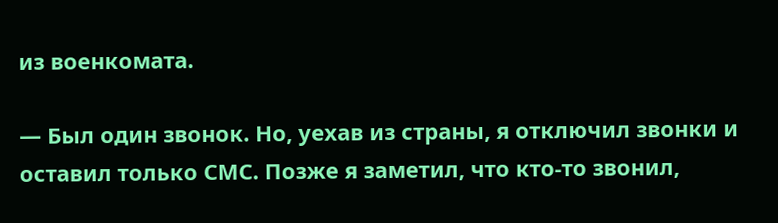из военкомата.

— Был один звонок. Но, уехав из страны, я отключил звонки и оставил только СМС. Позже я заметил, что кто-то звонил,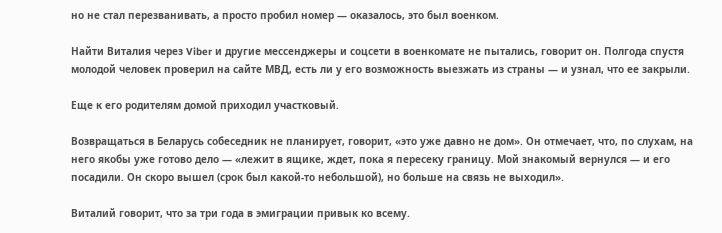но не стал перезванивать, а просто пробил номер — оказалось, это был военком.

Найти Виталия через Viber и другие мессенджеры и соцсети в военкомате не пытались, говорит он. Полгода спустя молодой человек проверил на сайте МВД, есть ли у его возможность выезжать из страны — и узнал, что ее закрыли.

Еще к его родителям домой приходил участковый.

Возвращаться в Беларусь собеседник не планирует, говорит, «это уже давно не дом». Он отмечает, что, по слухам, на него якобы уже готово дело — «лежит в ящике, ждет, пока я пересеку границу. Мой знакомый вернулся — и его посадили. Он скоро вышел (срок был какой-то небольшой), но больше на связь не выходил».

Виталий говорит, что за три года в эмиграции привык ко всему.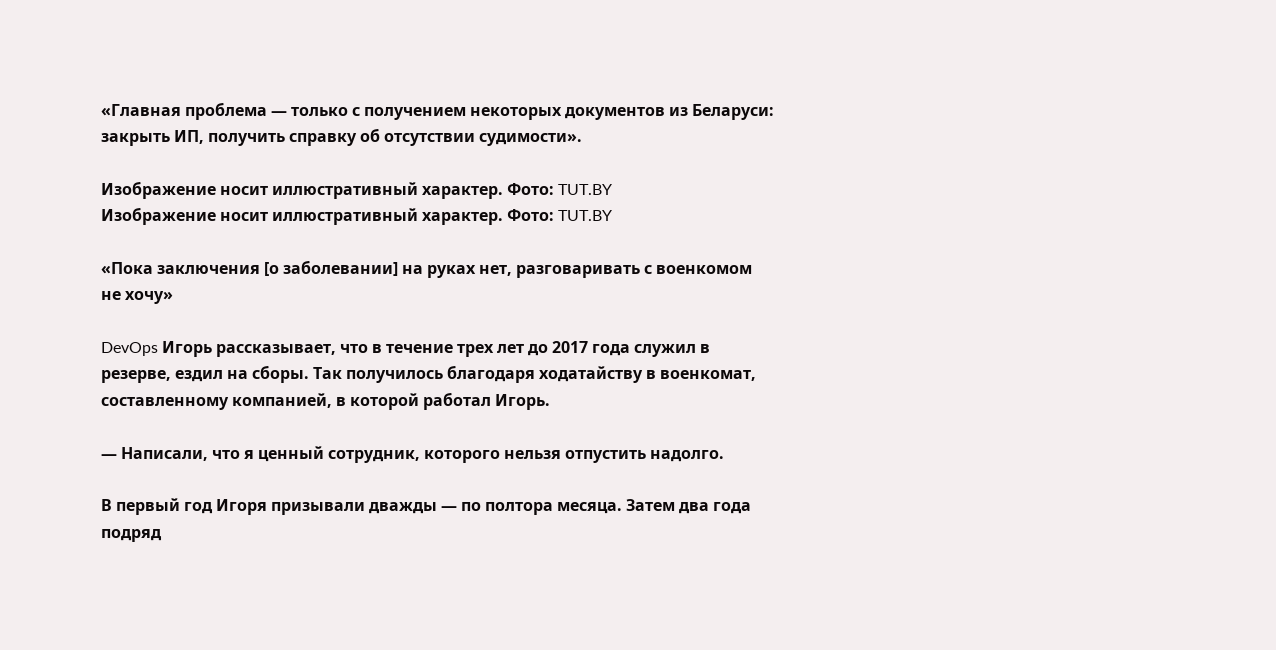«Главная проблема — только с получением некоторых документов из Беларуси: закрыть ИП, получить справку об отсутствии судимости».

Изображение носит иллюстративный характер. Фото: TUT.BY
Изображение носит иллюстративный характер. Фото: TUT.BY

«Пока заключения [о заболевании] на руках нет, разговаривать с военкомом не хочу»

DevOps Игорь рассказывает, что в течение трех лет до 2017 года служил в резерве, ездил на сборы. Так получилось благодаря ходатайству в военкомат, составленному компанией, в которой работал Игорь.

— Написали, что я ценный сотрудник, которого нельзя отпустить надолго.

В первый год Игоря призывали дважды — по полтора месяца. Затем два года подряд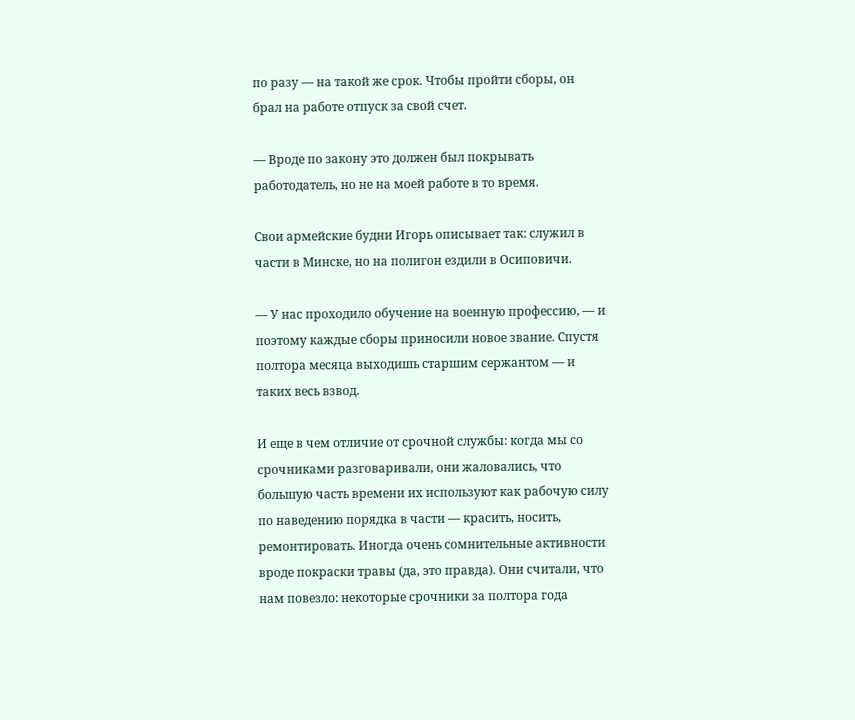по разу — на такой же срок. Чтобы пройти сборы, он брал на работе отпуск за свой счет.

— Вроде по закону это должен был покрывать работодатель, но не на моей работе в то время.

Свои армейские будни Игорь описывает так: служил в части в Минске, но на полигон ездили в Осиповичи.

— У нас проходило обучение на военную профессию, — и поэтому каждые сборы приносили новое звание. Спустя полтора месяца выходишь старшим сержантом — и таких весь взвод.

И еще в чем отличие от срочной службы: когда мы со срочниками разговаривали, они жаловались, что большую часть времени их используют как рабочую силу по наведению порядка в части — красить, носить, ремонтировать. Иногда очень сомнительные активности вроде покраски травы (да, это правда). Они считали, что нам повезло: некоторые срочники за полтора года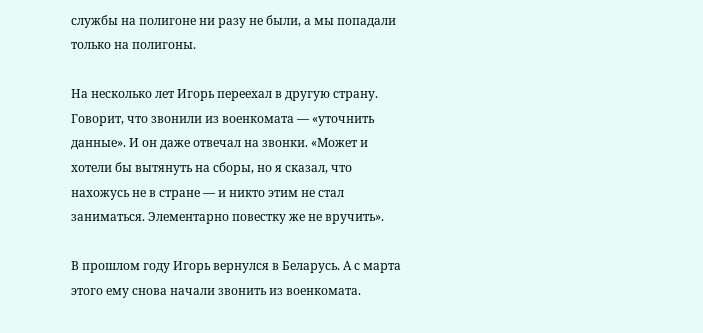службы на полигоне ни разу не были, а мы попадали только на полигоны.

На несколько лет Игорь переехал в другую страну. Говорит, что звонили из военкомата — «уточнить данные». И он даже отвечал на звонки. «Может и хотели бы вытянуть на сборы, но я сказал, что нахожусь не в стране — и никто этим не стал заниматься. Элементарно повестку же не вручить».

В прошлом году Игорь вернулся в Беларусь. А с марта этого ему снова начали звонить из военкомата.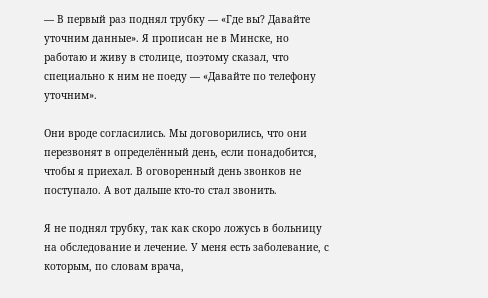— В первый раз поднял трубку — «Где вы? Давайте уточним данные». Я прописан не в Минске, но работаю и живу в столице, поэтому сказал, что специально к ним не поеду — «Давайте по телефону уточним».

Они вроде согласились. Мы договорились, что они перезвонят в определённый день, если понадобится, чтобы я приехал. В оговоренный день звонков не поступало. А вот дальше кто-то стал звонить.

Я не поднял трубку, так как скоро ложусь в больницу на обследование и лечение. У меня есть заболевание, с которым, по словам врача,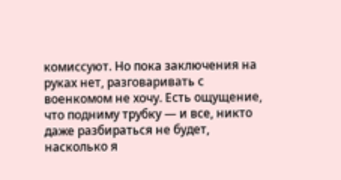комиссуют. Но пока заключения на руках нет, разговаривать с военкомом не хочу. Есть ощущение, что подниму трубку — и все, никто даже разбираться не будет, насколько я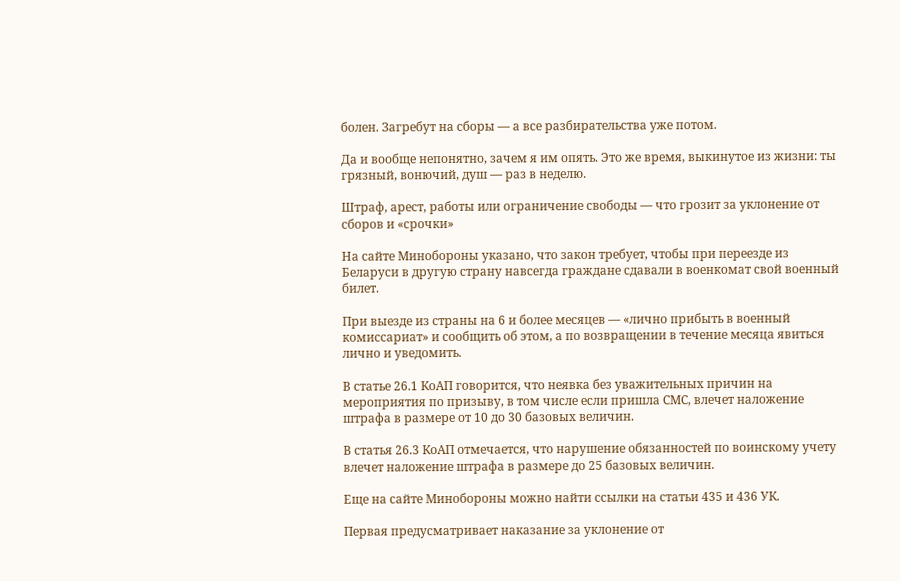болен. Загребут на сборы — а все разбирательства уже потом.

Да и вообще непонятно, зачем я им опять. Это же время, выкинутое из жизни: ты грязный, вонючий, душ — раз в неделю.

Штраф, арест, работы или ограничение свободы — что грозит за уклонение от сборов и «срочки»

На сайте Минобороны указано, что закон требует, чтобы при переезде из Беларуси в другую страну навсегда граждане сдавали в военкомат свой военный билет.

При выезде из страны на 6 и более месяцев — «лично прибыть в военный комиссариат» и сообщить об этом, а по возвращении в течение месяца явиться лично и уведомить.

В статье 26.1 КоАП говорится, что неявка без уважительных причин на мероприятия по призыву, в том числе если пришла СМС, влечет наложение штрафа в размере от 10 до 30 базовых величин.

В статья 26.3 КоАП отмечается, что нарушение обязанностей по воинскому учету влечет наложение штрафа в размере до 25 базовых величин.

Еще на сайте Минобороны можно найти ссылки на статьи 435 и 436 УК.

Первая предусматривает наказание за уклонение от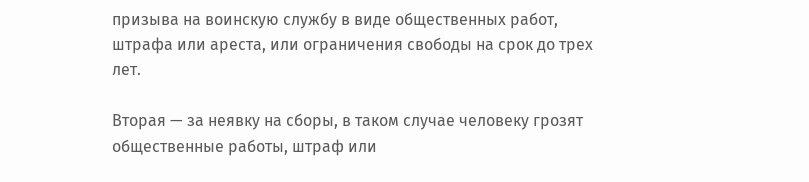призыва на воинскую службу в виде общественных работ, штрафа или ареста, или ограничения свободы на срок до трех лет.

Вторая — за неявку на сборы, в таком случае человеку грозят общественные работы, штраф или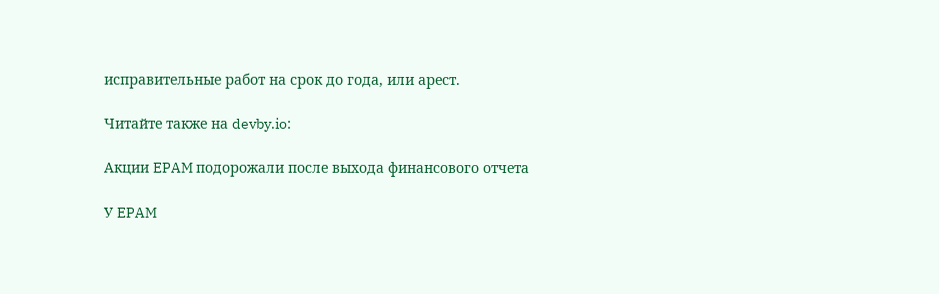исправительные работ на срок до года, или арест.

Читайте также на devby.io:

Акции EPAM подорожали после выхода финансового отчета

У EPAM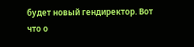будет новый гендиректор. Вот что о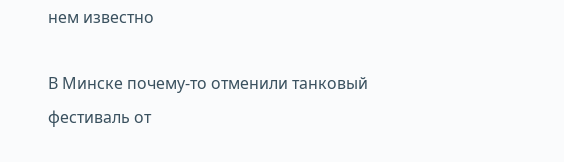нем известно

В Минске почему-то отменили танковый фестиваль от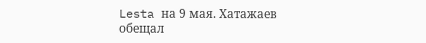Lesta на 9 мая. Хатажаев обещал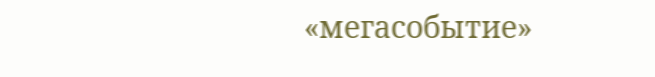«мегасобытие»